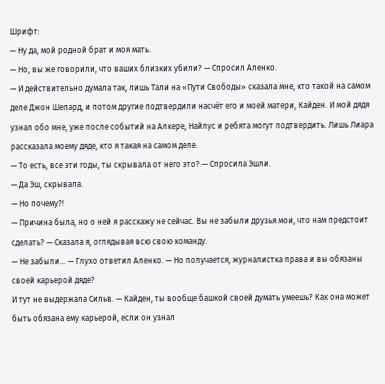Шрифт:
— Ну да, мой родной брат и моя мать.
— Но, вы же говорили, что ваших близких убили? — Спросил Аленко.
— И действительно думала так, лишь Тали на «Пути Свободы» сказала мне, кто такой на самом деле Джон Шепард, и потом другие подтвердили насчёт его и моей матери, Кайден. И мой дядя узнал обо мне, уже после событий на Алкере, Найлус и ребята могут подтвердить. Лишь Лиара рассказала моему дяде, кто я такая на самом деле.
— То есть, все эти годы, ты скрывала от него это? — Спросила Эшли.
— Да Эш, скрывала.
— Но почему?!
— Причина была, но о ней я расскажу не сейчас. Вы не забыли друзья мои, что нам предстоит сделать? — Сказала я, оглядывая всю свою команду.
— Не забыли… — Глухо ответил Аленко. — Но получается, журналистка права и вы обязаны своей карьерой дяде?
И тут не выдержала Сильв. — Кайден, ты вообще башкой своей думать умеешь? Как она может быть обязана ему карьерой, если он узнал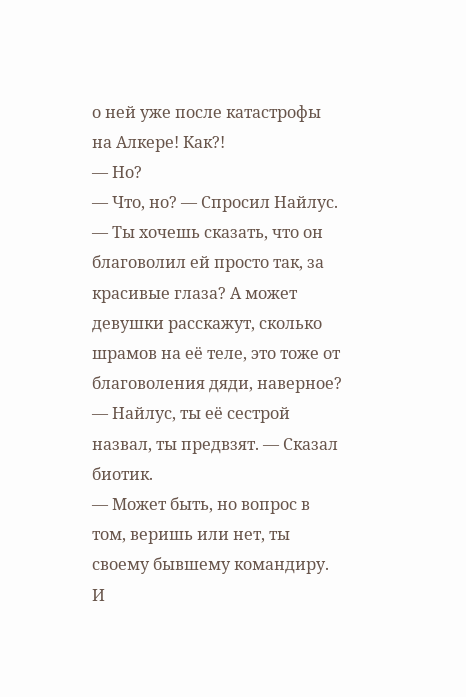о ней уже после катастрофы на Алкере! Как?!
— Но?
— Что, но? — Спросил Найлус. — Ты хочешь сказать, что он благоволил ей просто так, за красивые глаза? А может девушки расскажут, сколько шрамов на её теле, это тоже от благоволения дяди, наверное?
— Найлус, ты её сестрой назвал, ты предвзят. — Сказал биотик.
— Может быть, но вопрос в том, веришь или нет, ты своему бывшему командиру. И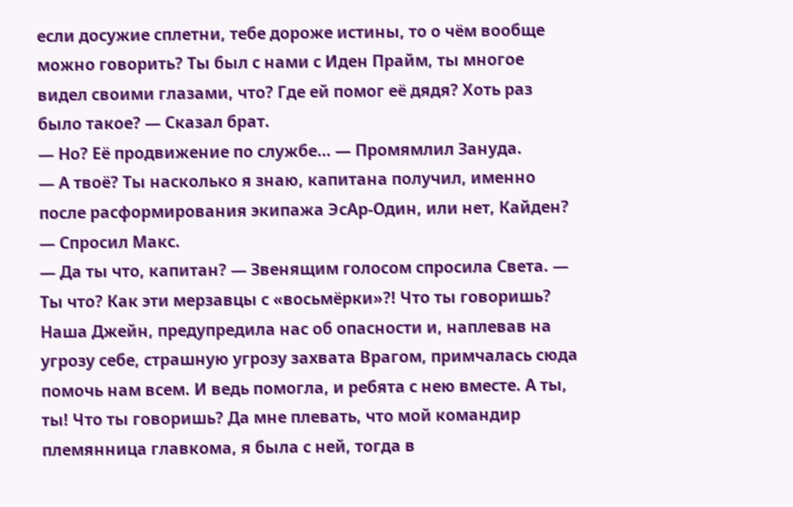если досужие сплетни, тебе дороже истины, то о чём вообще можно говорить? Ты был с нами с Иден Прайм, ты многое видел своими глазами, что? Где ей помог её дядя? Хоть раз было такое? — Сказал брат.
— Но? Её продвижение по службе… — Промямлил Зануда.
— А твоё? Ты насколько я знаю, капитана получил, именно после расформирования экипажа ЭсАр-Один, или нет, Кайден? — Спросил Макс.
— Да ты что, капитан? — Звенящим голосом спросила Света. — Ты что? Как эти мерзавцы с «восьмёрки»?! Что ты говоришь? Наша Джейн, предупредила нас об опасности и, наплевав на угрозу себе, страшную угрозу захвата Врагом, примчалась сюда помочь нам всем. И ведь помогла, и ребята с нею вместе. А ты, ты! Что ты говоришь? Да мне плевать, что мой командир племянница главкома, я была с ней, тогда в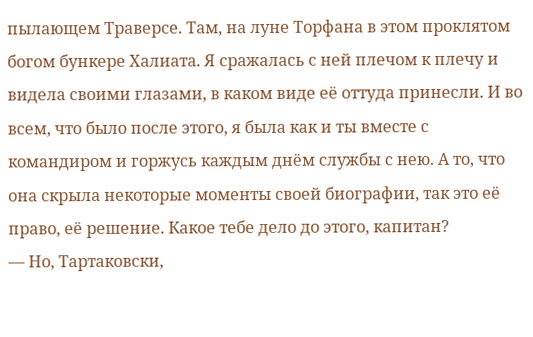пылающем Траверсе. Там, на луне Торфана в этом проклятом богом бункере Халиата. Я сражалась с ней плечом к плечу и видела своими глазами, в каком виде её оттуда принесли. И во всем, что было после этого, я была как и ты вместе с командиром и горжусь каждым днём службы с нею. А то, что она скрыла некоторые моменты своей биографии, так это её право, её решение. Какое тебе дело до этого, капитан?
— Но, Тартаковски,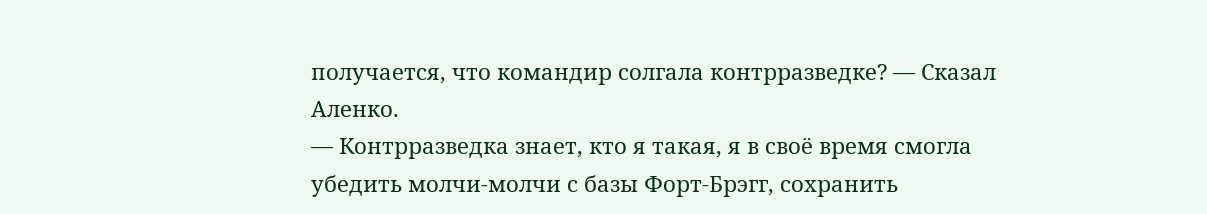получается, что командир солгала контрразведке? — Сказал Аленко.
— Контрразведка знает, кто я такая, я в своё время смогла убедить молчи-молчи с базы Форт-Брэгг, сохранить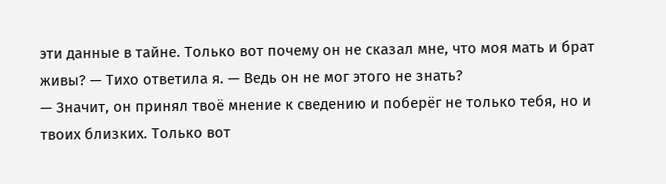эти данные в тайне. Только вот почему он не сказал мне, что моя мать и брат живы? — Тихо ответила я. — Ведь он не мог этого не знать?
— Значит, он принял твоё мнение к сведению и поберёг не только тебя, но и твоих близких. Только вот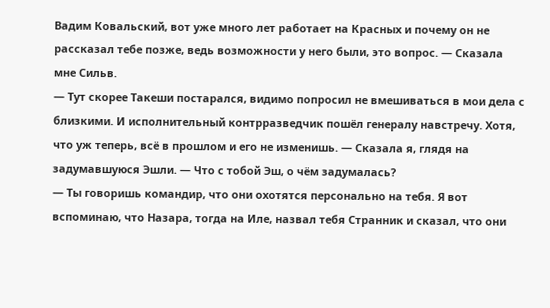Вадим Ковальский, вот уже много лет работает на Красных и почему он не рассказал тебе позже, ведь возможности у него были, это вопрос. — Сказала мне Сильв.
— Тут скорее Такеши постарался, видимо попросил не вмешиваться в мои дела с близкими. И исполнительный контрразведчик пошёл генералу навстречу. Хотя, что уж теперь, всё в прошлом и его не изменишь. — Сказала я, глядя на задумавшуюся Эшли. — Что с тобой Эш, о чём задумалась?
— Ты говоришь командир, что они охотятся персонально на тебя. Я вот вспоминаю, что Назара, тогда на Иле, назвал тебя Странник и сказал, что они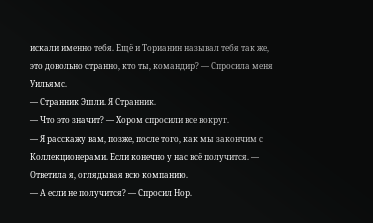искали именно тебя. Ещё и Торианин называл тебя так же, это довольно странно, кто ты, командир? — Спросила меня Уильямс.
— Странник Эшли. Я Странник.
— Что это значит? — Хором спросили все вокруг.
— Я расскажу вам, позже, после того, как мы закончим с Коллекционерами. Если конечно у нас всё получится. — Ответила я, оглядывая всю компанию.
— А если не получится? — Спросил Нор.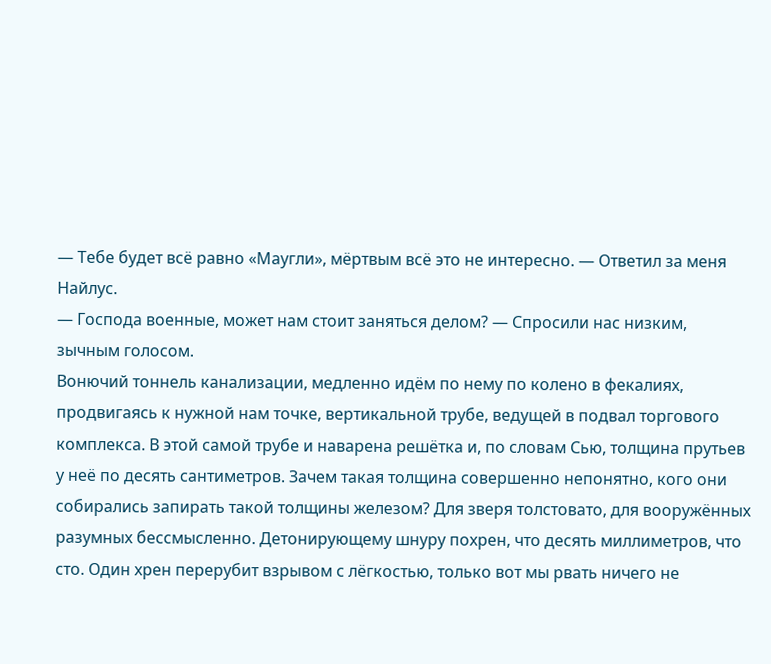— Тебе будет всё равно «Маугли», мёртвым всё это не интересно. — Ответил за меня Найлус.
— Господа военные, может нам стоит заняться делом? — Спросили нас низким, зычным голосом.
Вонючий тоннель канализации, медленно идём по нему по колено в фекалиях, продвигаясь к нужной нам точке, вертикальной трубе, ведущей в подвал торгового комплекса. В этой самой трубе и наварена решётка и, по словам Сью, толщина прутьев у неё по десять сантиметров. Зачем такая толщина совершенно непонятно, кого они собирались запирать такой толщины железом? Для зверя толстовато, для вооружённых разумных бессмысленно. Детонирующему шнуру похрен, что десять миллиметров, что сто. Один хрен перерубит взрывом с лёгкостью, только вот мы рвать ничего не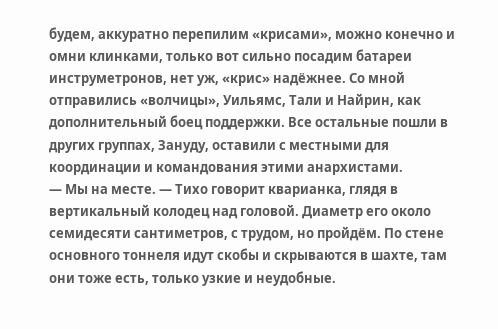будем, аккуратно перепилим «крисами», можно конечно и омни клинками, только вот сильно посадим батареи инструметронов, нет уж, «крис» надёжнее. Со мной отправились «волчицы», Уильямс, Тали и Найрин, как дополнительный боец поддержки. Все остальные пошли в других группах, Зануду, оставили с местными для координации и командования этими анархистами.
— Мы на месте. — Тихо говорит кварианка, глядя в вертикальный колодец над головой. Диаметр его около семидесяти сантиметров, с трудом, но пройдём. По стене основного тоннеля идут скобы и скрываются в шахте, там они тоже есть, только узкие и неудобные.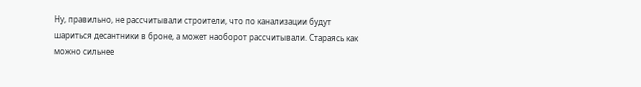Ну, правильно, не рассчитывали строители, что по канализации будут шариться десантники в броне, а может наоборот рассчитывали. Стараясь как можно сильнее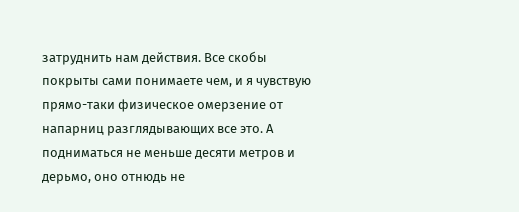затруднить нам действия. Все скобы покрыты сами понимаете чем, и я чувствую прямо-таки физическое омерзение от напарниц разглядывающих все это. А подниматься не меньше десяти метров и дерьмо, оно отнюдь не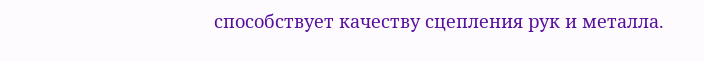способствует качеству сцепления рук и металла.